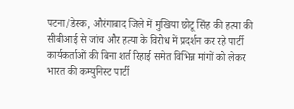पटना/डेस्क, औरंगाबाद जिले में मुखिया छोटू सिंह की हत्या की सीबीआई से जांच और हत्या के विरोध में प्रदर्शन कर रहे पार्टी कार्यकर्ताओं की बिना शर्त रिहाई समेत विभिन्न मांगों को लेकर भारत की कम्युनिस्ट पार्टी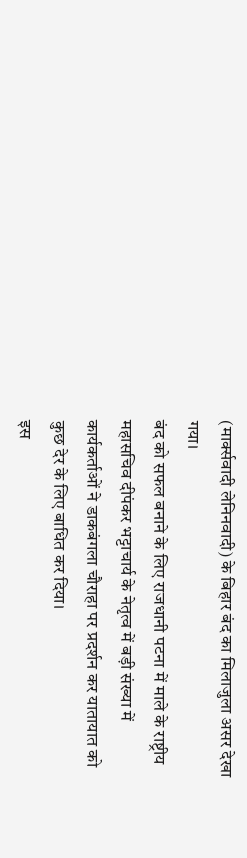(मार्क्सवादी लेनिनवादी) के बिहार बंद का मिलाजुला असर देखा गया।
बंद को सफल बनाने के लिए राजधानी पटना में माले के राष्ट्रीय महासचिव दीपंकर भट्टाचार्य के नेतृत्व में बड़ी संख्या में कार्यकर्ताओं ने डाकबंगला चौराहा पर प्रदर्शन कर यातायात को कुछ देर के लिए बाधित कर दिया।
इस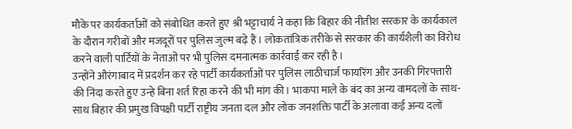मौके पर कार्यकर्ताओं को संबोधित करते हुए श्री भट्टाचार्य ने कहा कि बिहार की नीतीश सरकार के कार्यकाल के दौरान गरीबों और मजदूरों पर पुलिस जुल्म बढ़े हैं। लोकतांत्रिक तरीके से सरकार की कार्यशैली का विरोध करने वाली पार्टियों के नेताओं पर भी पुलिस दमनात्मक कार्रवाई कर रही है।
उन्होंने औरंगाबाद में प्रदर्शन कर रहे पार्टी कार्यकर्ताओं पर पुलिस लाठीचार्ज फायरिंग और उनकी गिरफ्तारी की निंदा करते हुए उन्हे बिना शर्त रिहा करने की भी मांग की। भाकपा माले के बंद का अन्य वामदलों के साथ-साथ बिहार की प्रमुख विपक्षी पार्टी राष्ट्रीय जनता दल और लोक जनशक्ति पार्टी के अलावा कई अन्य दलों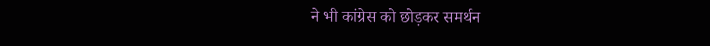ने भी कांग्रेस को छोड़कर समर्थन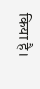किया है।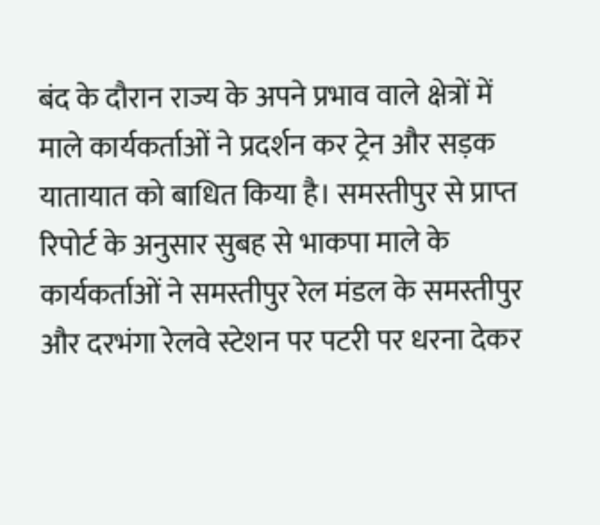बंद के दौरान राज्य के अपने प्रभाव वाले क्षेत्रों में माले कार्यकर्ताओं ने प्रदर्शन कर ट्रेन और सड़क यातायात को बाधित किया है। समस्तीपुर से प्राप्त रिपोर्ट के अनुसार सुबह से भाकपा माले के कार्यकर्ताओं ने समस्तीपुर रेल मंडल के समस्तीपुर और दरभंगा रेलवे स्टेशन पर पटरी पर धरना देकर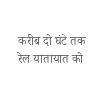करीब दो घंटे तक रेल यातायात को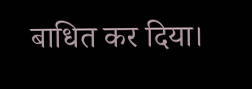बाधित कर दिया।